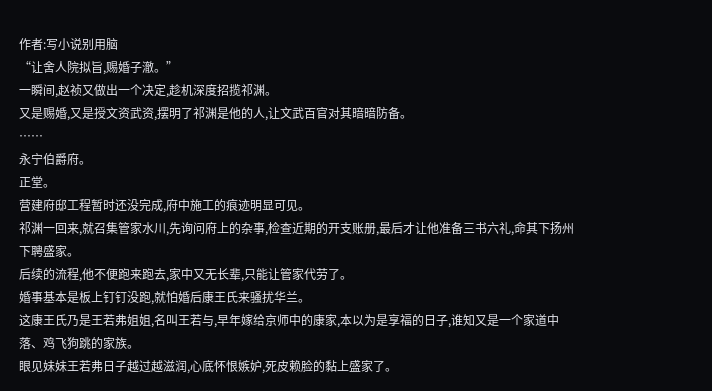作者:写小说别用脑
“让舍人院拟旨,赐婚子澈。”
一瞬间,赵祯又做出一个决定,趁机深度招揽祁渊。
又是赐婚,又是授文资武资,摆明了祁渊是他的人,让文武百官对其暗暗防备。
……
永宁伯爵府。
正堂。
营建府邸工程暂时还没完成,府中施工的痕迹明显可见。
祁渊一回来,就召集管家水川,先询问府上的杂事,检查近期的开支账册,最后才让他准备三书六礼,命其下扬州下聘盛家。
后续的流程,他不便跑来跑去,家中又无长辈,只能让管家代劳了。
婚事基本是板上钉钉没跑,就怕婚后康王氏来骚扰华兰。
这康王氏乃是王若弗姐姐,名叫王若与,早年嫁给京师中的康家,本以为是享福的日子,谁知又是一个家道中落、鸡飞狗跳的家族。
眼见妹妹王若弗日子越过越滋润,心底怀恨嫉妒,死皮赖脸的黏上盛家了。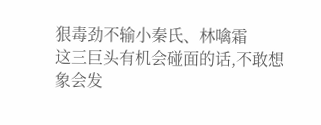狠毒劲不输小秦氏、林噙霜
这三巨头有机会碰面的话,不敢想象会发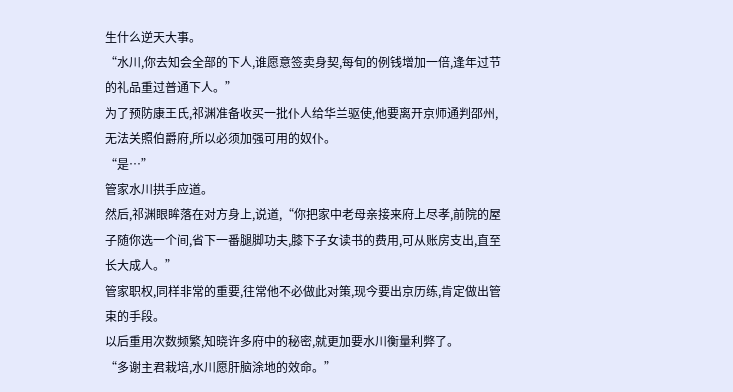生什么逆天大事。
“水川,你去知会全部的下人,谁愿意签卖身契,每旬的例钱增加一倍,逢年过节的礼品重过普通下人。”
为了预防康王氏,祁渊准备收买一批仆人给华兰驱使,他要离开京师通判邵州,无法关照伯爵府,所以必须加强可用的奴仆。
“是…”
管家水川拱手应道。
然后,祁渊眼眸落在对方身上,说道,“你把家中老母亲接来府上尽孝,前院的屋子随你选一个间,省下一番腿脚功夫,膝下子女读书的费用,可从账房支出,直至长大成人。”
管家职权,同样非常的重要,往常他不必做此对策,现今要出京历练,肯定做出管束的手段。
以后重用次数频繁,知晓许多府中的秘密,就更加要水川衡量利弊了。
“多谢主君栽培,水川愿肝脑涂地的效命。”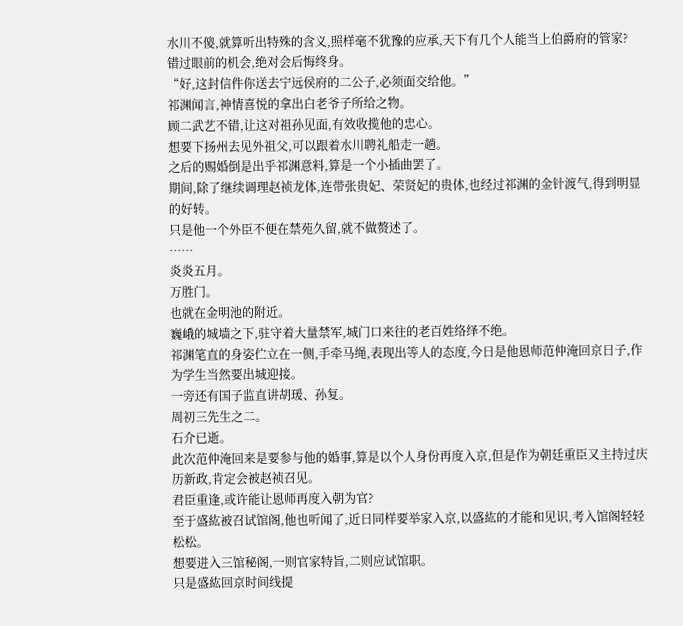水川不傻,就算听出特殊的含义,照样毫不犹豫的应承,天下有几个人能当上伯爵府的管家?
错过眼前的机会,绝对会后悔终身。
“好,这封信件你送去宁远侯府的二公子,必须面交给他。”
祁渊闻言,神情喜悦的拿出白老爷子所给之物。
顾二武艺不错,让这对祖孙见面,有效收揽他的忠心。
想要下扬州去见外祖父,可以跟着水川聘礼船走一趟。
之后的赐婚倒是出乎祁渊意料,算是一个小插曲罢了。
期间,除了继续调理赵祯龙体,连带张贵妃、荣贤妃的贵体,也经过祁渊的金针渡气,得到明显的好转。
只是他一个外臣不便在禁苑久留,就不做赘述了。
……
炎炎五月。
万胜门。
也就在金明池的附近。
巍峨的城墙之下,驻守着大量禁军,城门口来往的老百姓络绎不绝。
祁渊笔直的身姿伫立在一侧,手牵马绳,表现出等人的态度,今日是他恩师范仲淹回京日子,作为学生当然要出城迎接。
一旁还有国子监直讲胡瑗、孙复。
周初三先生之二。
石介已逝。
此次范仲淹回来是要参与他的婚事,算是以个人身份再度入京,但是作为朝廷重臣又主持过庆历新政,肯定会被赵祯召见。
君臣重逢,或许能让恩师再度入朝为官?
至于盛紘被召试馆阁,他也听闻了,近日同样要举家入京,以盛紘的才能和见识,考入馆阁轻轻松松。
想要进入三馆秘阁,一则官家特旨,二则应试馆职。
只是盛紘回京时间线提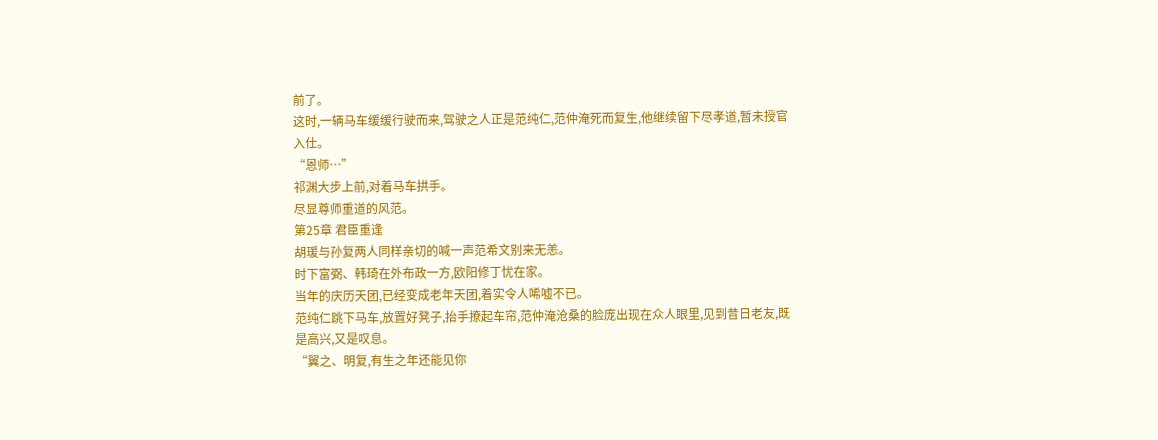前了。
这时,一辆马车缓缓行驶而来,驾驶之人正是范纯仁,范仲淹死而复生,他继续留下尽孝道,暂未授官入仕。
“恩师…”
祁渊大步上前,对着马车拱手。
尽显尊师重道的风范。
第25章 君臣重逢
胡瑗与孙复两人同样亲切的喊一声范希文别来无恙。
时下富弼、韩琦在外布政一方,欧阳修丁忧在家。
当年的庆历天团,已经变成老年天团,着实令人唏嘘不已。
范纯仁跳下马车,放置好凳子,抬手撩起车帘,范仲淹沧桑的脸庞出现在众人眼里,见到昔日老友,既是高兴,又是叹息。
“翼之、明复,有生之年还能见你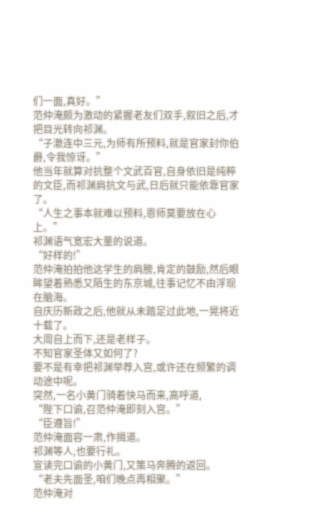们一面,真好。”
范仲淹颇为激动的紧握老友们双手,叙旧之后,才把目光转向祁渊。
“子澈连中三元,为师有所预料,就是官家封你伯爵,令我惊讶。”
他当年就算对抗整个文武百官,自身依旧是纯粹的文臣,而祁渊肩抗文与武,日后就只能依靠官家了。
“人生之事本就难以预料,恩师莫要放在心上。”
祁渊语气宽宏大量的说道。
“好样的!”
范仲淹拍拍他这学生的肩膀,肯定的鼓励,然后眼眸望着熟悉又陌生的东京城,往事记忆不由浮现在脑海。
自庆历新政之后,他就从未踏足过此地,一晃将近十载了。
大周自上而下,还是老样子。
不知官家圣体又如何了?
要不是有幸把祁渊举荐入宫,或许还在频繁的调动途中呢。
突然,一名小黄门骑着快马而来,高呼道,
“陛下口谕,召范仲淹即刻入宫。”
“臣遵旨!”
范仲淹面容一肃,作揖道。
祁渊等人,也要行礼。
宣读完口谕的小黄门,又策马奔腾的返回。
“老夫先面圣,咱们晚点再相聚。”
范仲淹对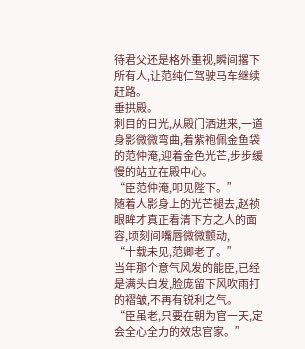待君父还是格外重视,瞬间撂下所有人,让范纯仁驾驶马车继续赶路。
垂拱殿。
刺目的日光,从殿门洒进来,一道身影微微弯曲,着紫袍佩金鱼袋的范仲淹,迎着金色光芒,步步缓慢的站立在殿中心。
“臣范仲淹,叩见陛下。”
随着人影身上的光芒褪去,赵祯眼眸才真正看清下方之人的面容,顷刻间嘴唇微微颤动,
“十载未见,范卿老了。”
当年那个意气风发的能臣,已经是满头白发,脸庞留下风吹雨打的褶皱,不再有锐利之气。
“臣虽老,只要在朝为官一天,定会全心全力的效忠官家。”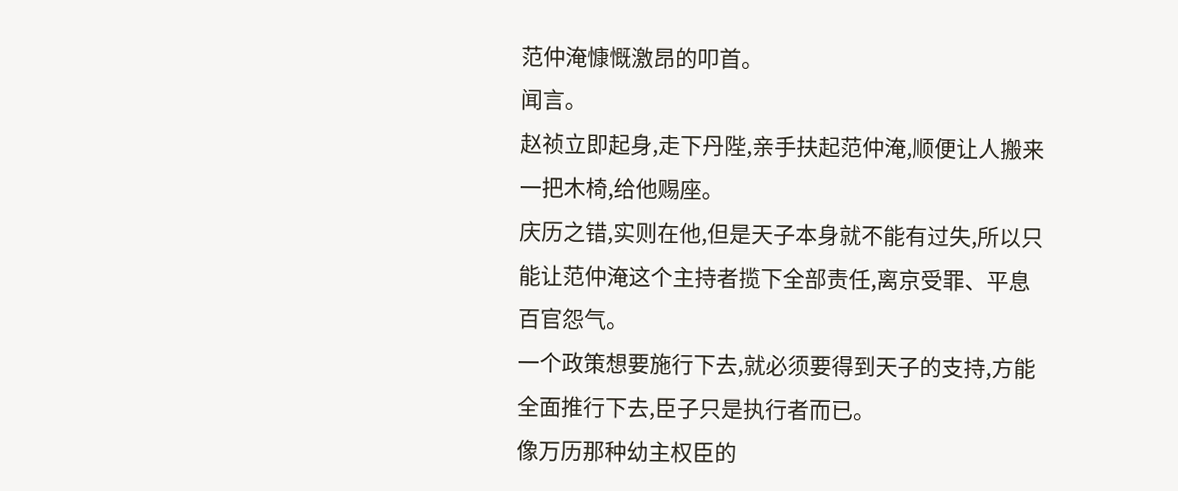范仲淹慷慨激昂的叩首。
闻言。
赵祯立即起身,走下丹陛,亲手扶起范仲淹,顺便让人搬来一把木椅,给他赐座。
庆历之错,实则在他,但是天子本身就不能有过失,所以只能让范仲淹这个主持者揽下全部责任,离京受罪、平息百官怨气。
一个政策想要施行下去,就必须要得到天子的支持,方能全面推行下去,臣子只是执行者而已。
像万历那种幼主权臣的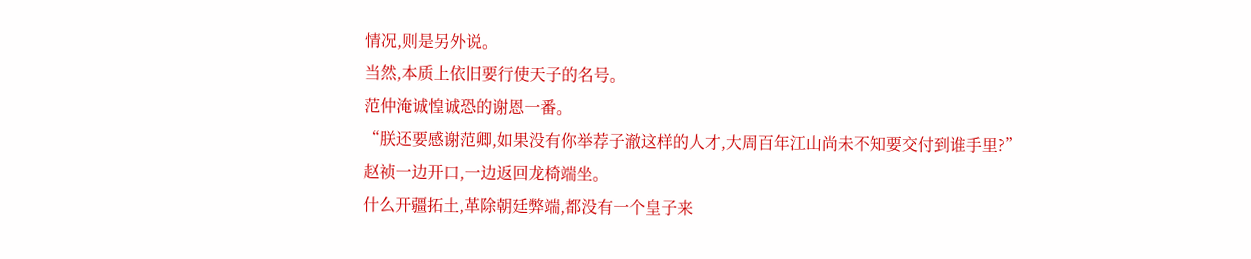情况,则是另外说。
当然,本质上依旧要行使天子的名号。
范仲淹诚惶诚恐的谢恩一番。
“朕还要感谢范卿,如果没有你举荐子澈这样的人才,大周百年江山尚未不知要交付到谁手里?”
赵祯一边开口,一边返回龙椅端坐。
什么开疆拓土,革除朝廷弊端,都没有一个皇子来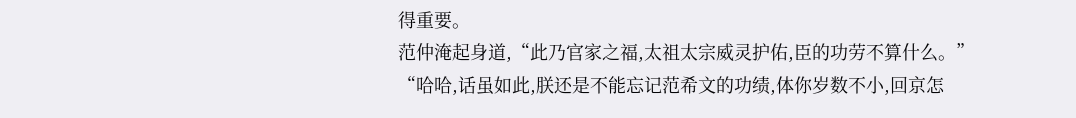得重要。
范仲淹起身道,“此乃官家之福,太祖太宗威灵护佑,臣的功劳不算什么。”
“哈哈,话虽如此,朕还是不能忘记范希文的功绩,体你岁数不小,回京怎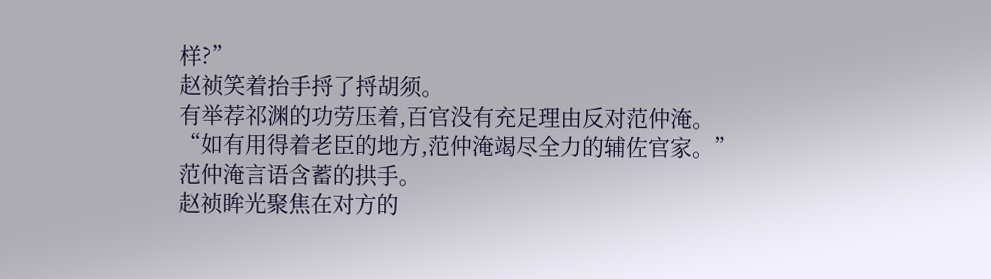样?”
赵祯笑着抬手捋了捋胡须。
有举荐祁渊的功劳压着,百官没有充足理由反对范仲淹。
“如有用得着老臣的地方,范仲淹竭尽全力的辅佐官家。”
范仲淹言语含蓄的拱手。
赵祯眸光聚焦在对方的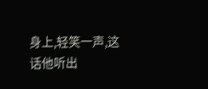身上,轻笑一声,这话他听出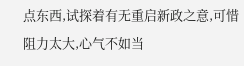点东西,试探着有无重启新政之意,可惜阻力太大,心气不如当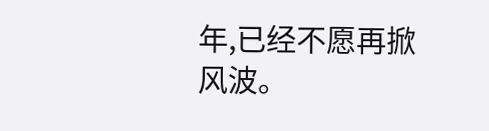年,已经不愿再掀风波。